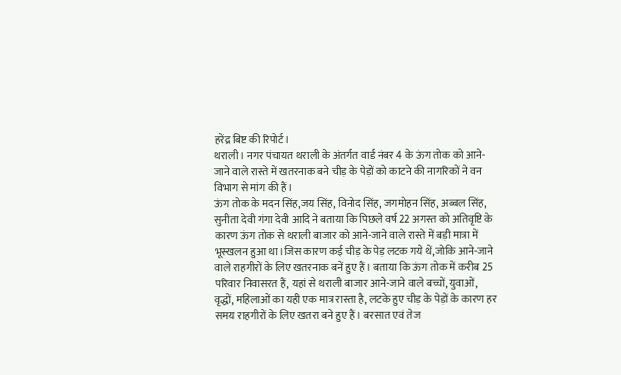हरेंद्र बिष्ट की रिपोर्ट।
थराली। नगर पंचायत थराली के अंतर्गत वार्ड नंबर 4 के ऊंग तोक को आने-जाने वाले रास्ते में खतरनाक बने चीड़ के पेड़ों को काटने की नागरिकों ने वन विभाग से मांग की हैं।
ऊंग तोक के मदन सिंह,जय सिंह, विनोद सिंह, जगमोहन सिंह, अब्बल सिंह, सुनीता देवी गंगा देवी आदि ने बताया कि पिछले वर्ष 22 अगस्त को अतिवृष्टि के कारण ऊंग तोक से थराली बाजार को आने-जाने वाले रास्ते में बड़ी मात्रा में भूस्खलन हुआ था।जिस कारण कई चीड़ के पेड़ लटक गये थें,जोकि आने-जाने वाले राहगीरों के लिए खतरनाक बनें हुए हैं। बताया कि ऊंग तोक में करीब 25 परिवार निवासरत हैं, यहां से थराली बाजार आने-जाने वाले बच्चों, युवाओं, वृद्धों, महिलाओं का यही एक मात्र रास्ता है, लटके हुए चीड़ के पेड़ों के कारण हर समय राहगीरों के लिए खतरा बने हुए हैं। बरसात एवं तेज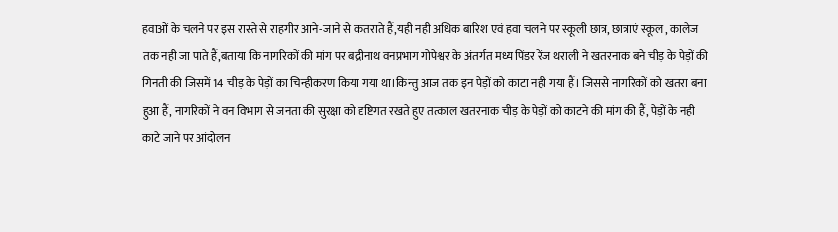हवाओं के चलने पर इस रास्ते से राहगीर आने-जाने से कतराते हैं,यही नही अधिक बारिश एवं हवा चलने पर स्कूली छात्र, छात्राएं स्कूल , कालेज तक नही जा पाते हैं,बताया कि नागरिकों की मांग पर बद्रीनाथ वनप्रभाग गोपेश्वर के अंतर्गत मध्य पिंडर रेंज थराली ने खतरनाक बने चीड़ के पेड़ों की गिनती की जिसमें 14 चीड़ के पेड़ों का चिन्हीकरण किया गया था।किन्तु आज तक इन पेड़ों को काटा नही गया हैं। जिससे नागरिकों को खतरा बना हुआ हैं, नागरिकों ने वन विभाग से जनता की सुरक्षा को दृष्टिगत रखते हुए तत्काल खतरनाक चीड़ के पेड़ों को काटने की मांग की हैं, पेड़ों के नही काटे जाने पर आंदोलन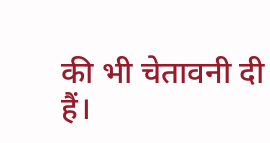की भी चेतावनी दी हैं।